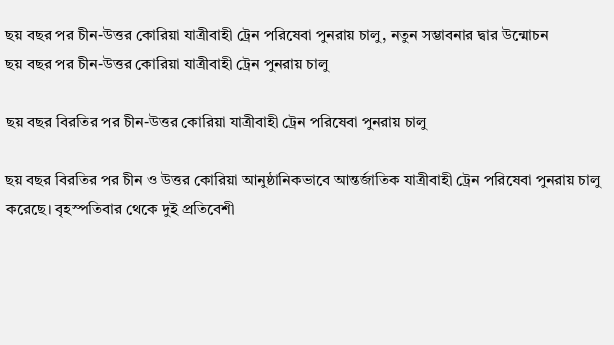ছয় বছর পর চীন-উত্তর কোরিয়া যাত্রীবাহী ট্রেন পরিষেবা পুনরায় চালু, নতুন সম্ভাবনার দ্বার উন্মোচন
ছয় বছর পর চীন-উত্তর কোরিয়া যাত্রীবাহী ট্রেন পুনরায় চালু

ছয় বছর বিরতির পর চীন-উত্তর কোরিয়া যাত্রীবাহী ট্রেন পরিষেবা পুনরায় চালু

ছয় বছর বিরতির পর চীন ও উত্তর কোরিয়া আনুষ্ঠানিকভাবে আন্তর্জাতিক যাত্রীবাহী ট্রেন পরিষেবা পুনরায় চালু করেছে। বৃহস্পতিবার থেকে দুই প্রতিবেশী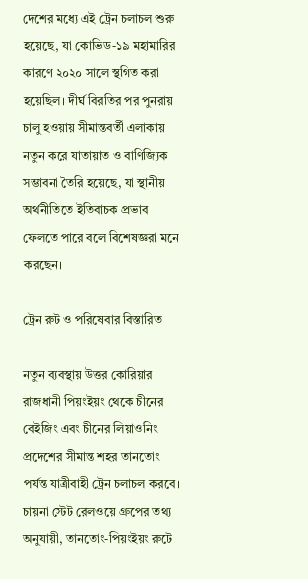দেশের মধ্যে এই ট্রেন চলাচল শুরু হয়েছে, যা কোভিড-১৯ মহামারির কারণে ২০২০ সালে স্থগিত করা হয়েছিল। দীর্ঘ বিরতির পর পুনরায় চালু হওয়ায় সীমান্তবর্তী এলাকায় নতুন করে যাতায়াত ও বাণিজ্যিক সম্ভাবনা তৈরি হয়েছে, যা স্থানীয় অর্থনীতিতে ইতিবাচক প্রভাব ফেলতে পারে বলে বিশেষজ্ঞরা মনে করছেন।

ট্রেন রুট ও পরিষেবার বিস্তারিত

নতুন ব্যবস্থায় উত্তর কোরিয়ার রাজধানী পিয়ংইয়ং থেকে চীনের বেইজিং এবং চীনের লিয়াওনিং প্রদেশের সীমান্ত শহর তানতোং পর্যন্ত যাত্রীবাহী ট্রেন চলাচল করবে। চায়না স্টেট রেলওয়ে গ্রুপের তথ্য অনুযায়ী, তানতোং-পিয়ংইয়ং রুটে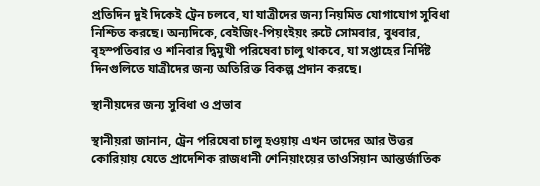প্রতিদিন দুই দিকেই ট্রেন চলবে, যা যাত্রীদের জন্য নিয়মিত যোগাযোগ সুবিধা নিশ্চিত করছে। অন্যদিকে, বেইজিং-পিয়ংইয়ং রুটে সোমবার, বুধবার, বৃহস্পতিবার ও শনিবার দ্বিমুখী পরিষেবা চালু থাকবে, যা সপ্তাহের নির্দিষ্ট দিনগুলিতে যাত্রীদের জন্য অতিরিক্ত বিকল্প প্রদান করছে।

স্থানীয়দের জন্য সুবিধা ও প্রভাব

স্থানীয়রা জানান, ট্রেন পরিষেবা চালু হওয়ায় এখন তাদের আর উত্তর কোরিয়ায় যেতে প্রাদেশিক রাজধানী শেনিয়াংয়ের তাওসিয়ান আন্তর্জাতিক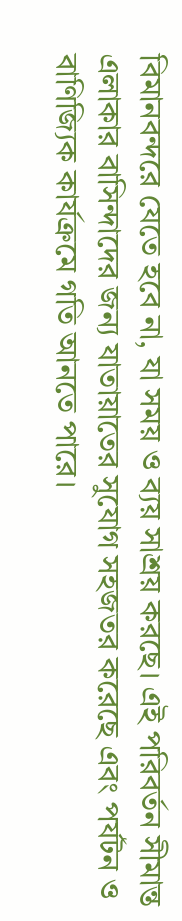বিমানবন্দরে যেতে হবে না, যা সময় ও ব্যয় সাশ্রয় করছে। এই পরিবর্তন সীমান্ত এলাকার বাসিন্দাদের জন্য যাতায়াতের সুযোগ সহজতর করেছে এবং পর্যটন ও বাণিজ্যিক কার্যক্রমে গতি আনতে পারে।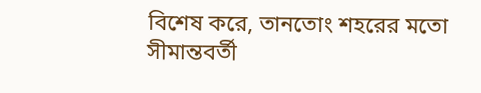বিশেষ করে, তানতোং শহরের মতো সীমান্তবর্তী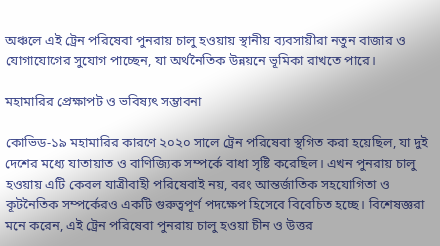অঞ্চলে এই ট্রেন পরিষেবা পুনরায় চালু হওয়ায় স্থানীয় ব্যবসায়ীরা নতুন বাজার ও যোগাযোগের সুযোগ পাচ্ছেন, যা অর্থনৈতিক উন্নয়নে ভূমিকা রাখতে পারে।

মহামারির প্রেক্ষাপট ও ভবিষ্যৎ সম্ভাবনা

কোভিড-১৯ মহামারির কারণে ২০২০ সালে ট্রেন পরিষেবা স্থগিত করা হয়েছিল, যা দুই দেশের মধ্যে যাতায়াত ও বাণিজ্যিক সম্পর্কে বাধা সৃষ্টি করেছিল। এখন পুনরায় চালু হওয়ায় এটি কেবল যাত্রীবাহী পরিষেবাই নয়, বরং আন্তর্জাতিক সহযোগিতা ও কূটনৈতিক সম্পর্কেরও একটি গুরুত্বপূর্ণ পদক্ষেপ হিসেবে বিবেচিত হচ্ছে। বিশেষজ্ঞরা মনে করেন, এই ট্রেন পরিষেবা পুনরায় চালু হওয়া চীন ও উত্তর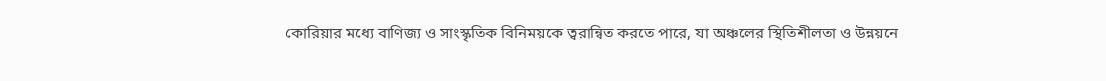কোরিয়ার মধ্যে বাণিজ্য ও সাংস্কৃতিক বিনিময়কে ত্বরান্বিত করতে পারে, যা অঞ্চলের স্থিতিশীলতা ও উন্নয়নে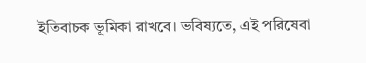ইতিবাচক ভূমিকা রাখবে। ভবিষ্যতে, এই পরিষেবা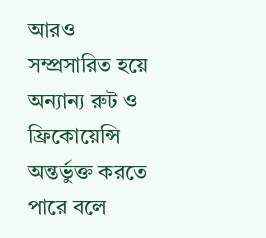আরও সম্প্রসারিত হয়ে অন্যান্য রুট ও ফ্রিকোয়েন্সি অন্তর্ভুক্ত করতে পারে বলে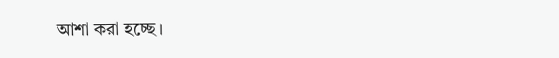আশা করা হচ্ছে।